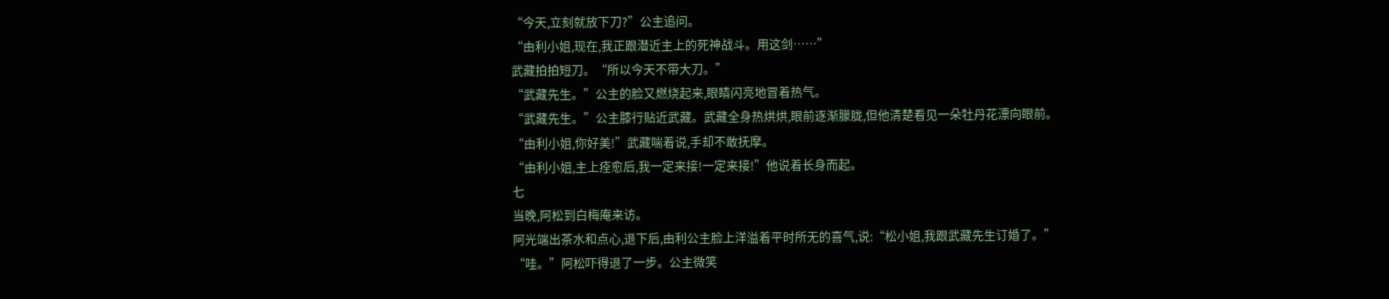“今天,立刻就放下刀?”公主追问。
“由利小姐,现在,我正跟潜近主上的死神战斗。用这剑……”
武藏拍拍短刀。“所以今天不带大刀。”
“武藏先生。”公主的脸又燃烧起来,眼睛闪亮地冒着热气。
“武藏先生。”公主膝行贴近武藏。武藏全身热烘烘,眼前逐渐朦胧,但他清楚看见一朵牡丹花漂向眼前。
“由利小姐,你好美!”武藏喘着说,手却不敢抚摩。
“由利小姐,主上痊愈后,我一定来接!一定来接!”他说着长身而起。
七
当晚,阿松到白梅庵来访。
阿光端出茶水和点心,退下后,由利公主脸上洋溢着平时所无的喜气,说:“松小姐,我跟武藏先生订婚了。”
“哇。”阿松吓得退了一步。公主微笑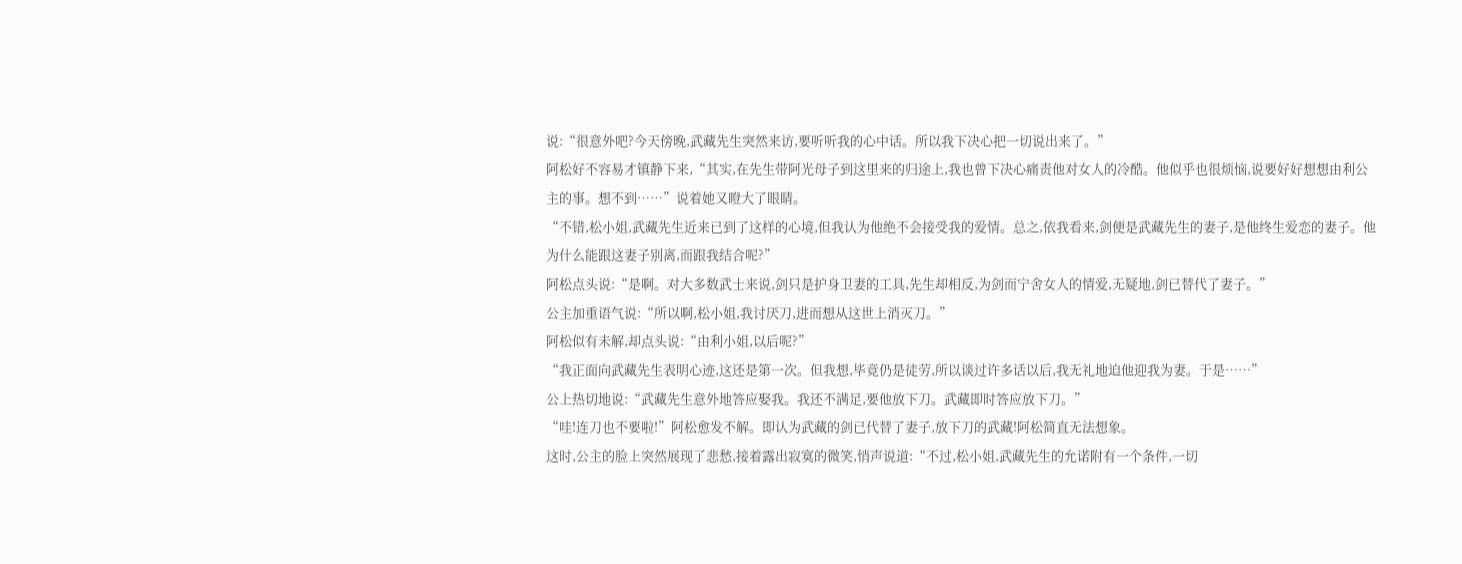说:“很意外吧?今天傍晚,武藏先生突然来访,要听听我的心中话。所以我下决心把一切说出来了。”
阿松好不容易才镇静下来,“其实,在先生带阿光母子到这里来的归途上,我也曾下决心痛责他对女人的冷酷。他似乎也很烦恼,说要好好想想由利公主的事。想不到……”说着她又瞪大了眼睛。
“不错,松小姐,武藏先生近来已到了这样的心境,但我认为他绝不会接受我的爱情。总之,依我看来,剑便是武藏先生的妻子,是他终生爱恋的妻子。他为什么能跟这妻子别离,而跟我结合呢?”
阿松点头说:“是啊。对大多数武士来说,剑只是护身卫妻的工具,先生却相反,为剑而宁舍女人的情爱,无疑地,剑已替代了妻子。”
公主加重语气说:“所以啊,松小姐,我讨厌刀,进而想从这世上消灭刀。”
阿松似有未解,却点头说:“由利小姐,以后呢?”
“我正面向武藏先生表明心迹,这还是第一次。但我想,毕竟仍是徒劳,所以谈过许多话以后,我无礼地迫他迎我为妻。于是……”
公上热切地说:“武藏先生意外地答应娶我。我还不满足,要他放下刀。武藏即时答应放下刀。”
“哇!连刀也不要啦!”阿松愈发不解。即认为武藏的剑已代替了妻子,放下刀的武藏!阿松简直无法想象。
这时,公主的脸上突然展现了悲愁,接着露出寂寞的微笑,悄声说道:“不过,松小姐,武藏先生的允诺附有一个条件,一切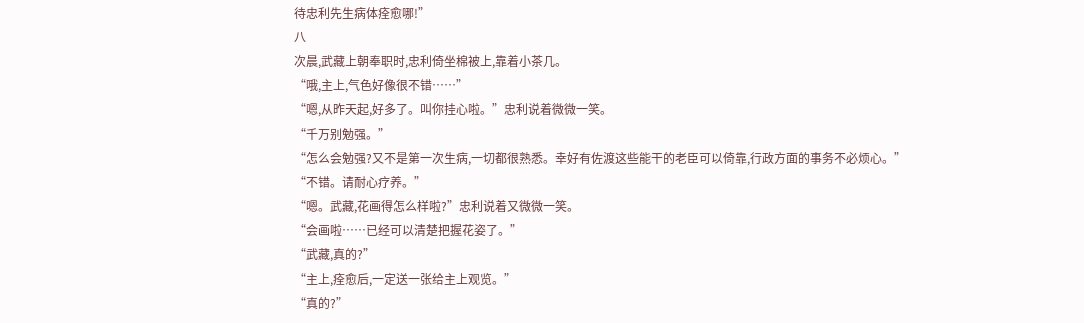待忠利先生病体痊愈哪!”
八
次晨,武藏上朝奉职时,忠利倚坐棉被上,靠着小茶几。
“哦,主上,气色好像很不错……”
“嗯,从昨天起,好多了。叫你挂心啦。”忠利说着微微一笑。
“千万别勉强。”
“怎么会勉强?又不是第一次生病,一切都很熟悉。幸好有佐渡这些能干的老臣可以倚靠,行政方面的事务不必烦心。”
“不错。请耐心疗养。”
“嗯。武藏,花画得怎么样啦?”忠利说着又微微一笑。
“会画啦……已经可以清楚把握花姿了。”
“武藏,真的?”
“主上,痊愈后,一定送一张给主上观览。”
“真的?”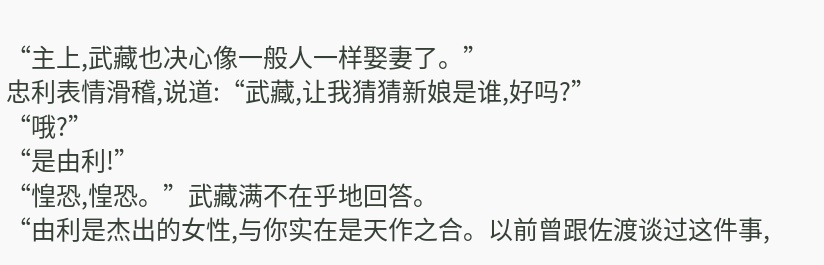“主上,武藏也决心像一般人一样娶妻了。”
忠利表情滑稽,说道:“武藏,让我猜猜新娘是谁,好吗?”
“哦?”
“是由利!”
“惶恐,惶恐。”武藏满不在乎地回答。
“由利是杰出的女性,与你实在是天作之合。以前曾跟佐渡谈过这件事,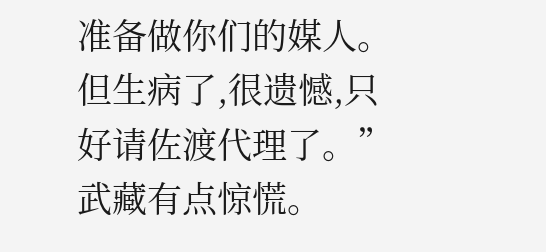准备做你们的媒人。但生病了,很遗憾,只好请佐渡代理了。”
武藏有点惊慌。